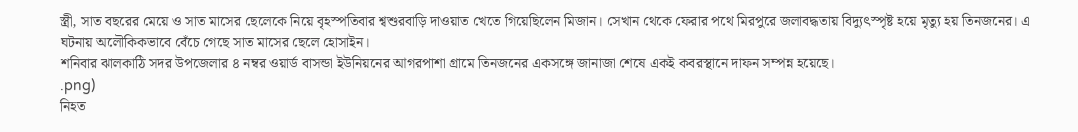স্ত্রী, সাত বছরের মেয়ে ও সাত মাসের ছেলেকে নিয়ে বৃহস্পতিবার শ্বশুরবাড়ি দাওয়াত খেতে গিয়েছিলেন মিজান। সেখান থেকে ফেরার পথে মিরপুরে জলাবদ্ধতায় বিদ্যুৎস্পৃষ্ট হয়ে মৃত্যু হয় তিনজনের। এ ঘটনায় অলৌকিকভাবে বেঁচে গেছে সাত মাসের ছেলে হোসাইন।
শনিবার ঝালকাঠি সদর উপজেলার ৪ নম্বর ওয়ার্ড বাসন্ডা ইউনিয়নের আগরপাশা গ্রামে তিনজনের একসঙ্গে জানাজা শেষে একই কবরস্থানে দাফন সম্পন্ন হয়েছে।
.png)
নিহত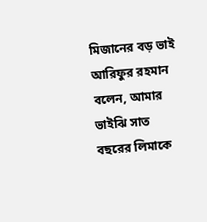মিজানের বড় ভাই আরিফুর রহমান বলেন, আমার ভাইঝি সাত বছরের লিমাকে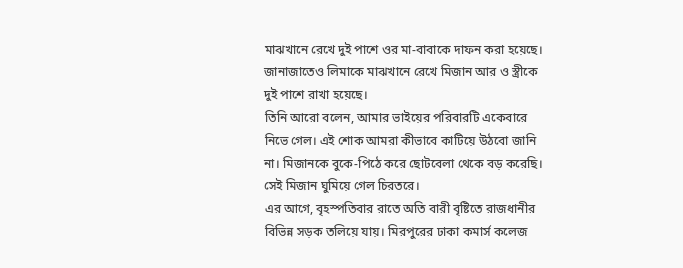মাঝখানে রেখে দুই পাশে ওর মা-বাবাকে দাফন করা হয়েছে। জানাজাতেও লিমাকে মাঝখানে রেখে মিজান আর ও স্ত্রীকে দুই পাশে রাখা হয়েছে।
তিনি আরো বলেন, আমার ভাইয়ের পরিবারটি একেবারে নিভে গেল। এই শোক আমরা কীভাবে কাটিয়ে উঠবো জানি না। মিজানকে বুকে-পিঠে করে ছোটবেলা থেকে বড় করেছি। সেই মিজান ঘুমিয়ে গেল চিরতরে।
এর আগে, বৃহস্পতিবার রাতে অতি বারী বৃষ্টিতে রাজধানীর বিভিন্ন সড়ক তলিয়ে যায়। মিরপুরের ঢাকা কমার্স কলেজ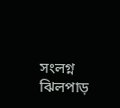সংলগ্ন ঝিলপাড়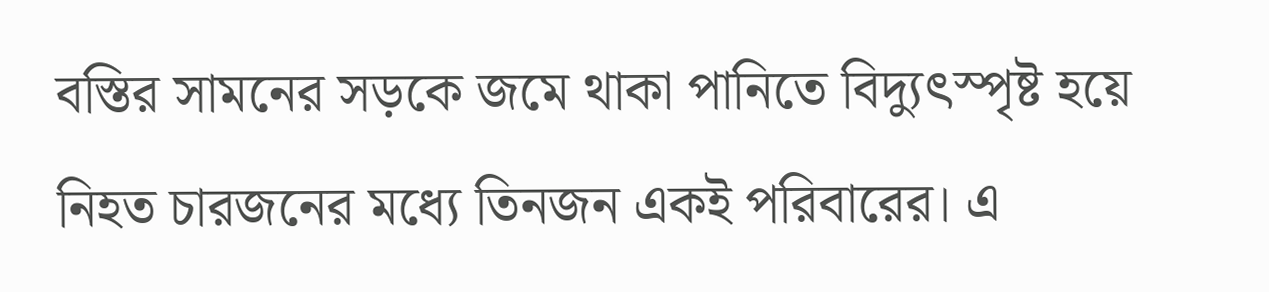বস্তির সামনের সড়কে জমে থাকা পানিতে বিদ্যুৎস্পৃষ্ট হয়ে নিহত চারজনের মধ্যে তিনজন একই পরিবারের। এ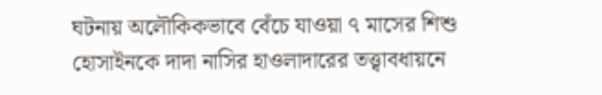ঘটনায় অলৌকিকভাবে বেঁচে যাওয়া ৭ মাসের শিশু হোসাইনকে দাদা নাসির হাওলাদারের তত্ত্বাবধায়নে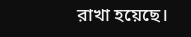রাখা হয়েছে।